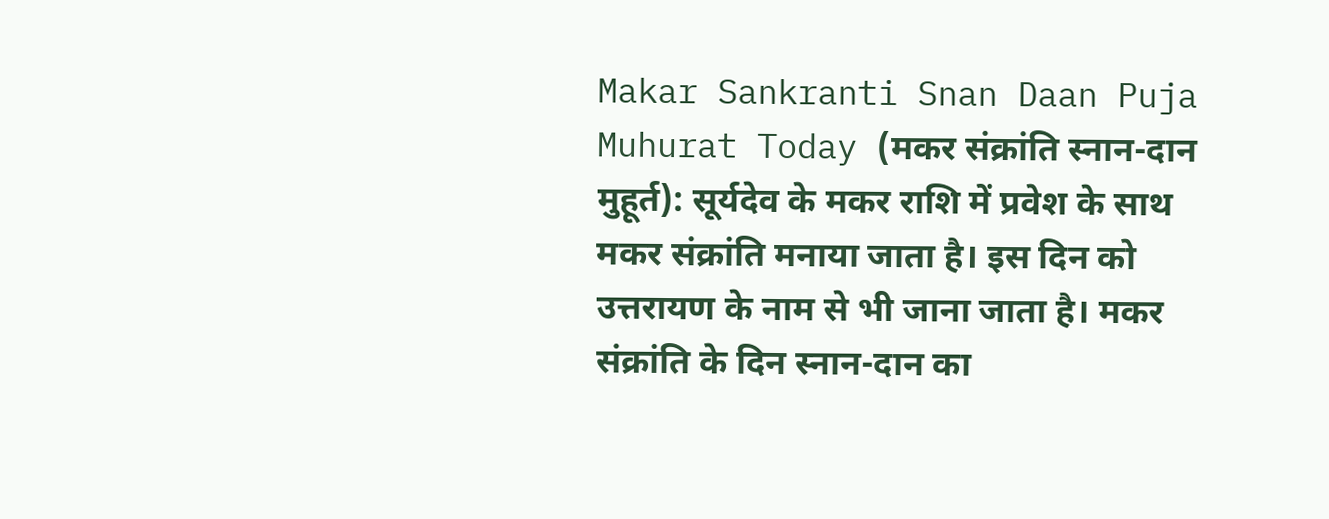Makar Sankranti Snan Daan Puja Muhurat Today (मकर संक्रांति स्नान-दान मुहूर्त): सूर्यदेव के मकर राशि में प्रवेश के साथ मकर संक्रांति मनाया जाता है। इस दिन को उत्तरायण के नाम से भी जाना जाता है। मकर संक्रांति के दिन स्नान-दान का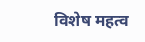विशेष महत्व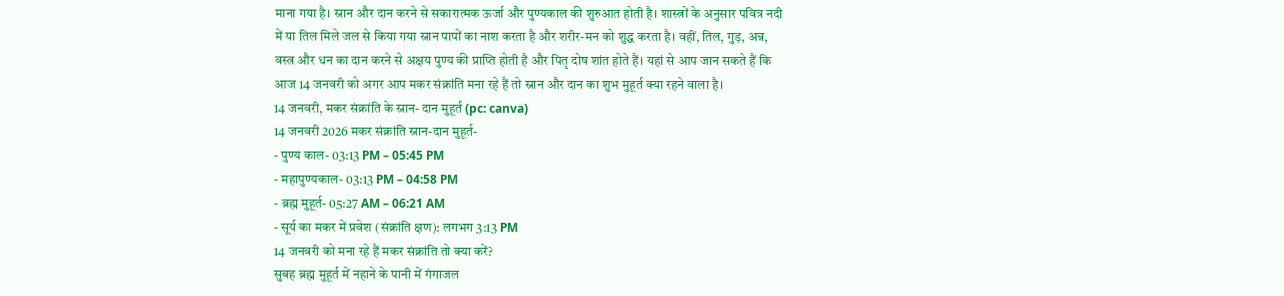माना गया है। स्नान और दान करने से सकारात्मक ऊर्जा और पुण्यकाल की शुरुआत होती है। शास्त्रों के अनुसार पवित्र नदी में या तिल मिले जल से किया गया स्नान पापों का नाश करता है और शरीर-मन को शुद्ध करता है। वहीं, तिल, गुड़, अन्न, वस्त्र और धन का दान करने से अक्षय पुण्य की प्राप्ति होती है और पितृ दोष शांत होते हैं। यहां से आप जान सकते हैं कि आज 14 जनवरी को अगर आप मकर संक्रांति मना रहे हैं तो स्नान और दान का शुभ मुहूर्त क्या रहने वाला है।
14 जनवरी, मकर संक्रांति के स्नान- दान मुहूर्त (pc: canva)
14 जनवरी 2026 मकर संक्रांति स्नान-दान मुहूर्त-
- पुण्य काल- 03:13 PM – 05:45 PM
- महापुण्यकाल- 03:13 PM – 04:58 PM
- ब्रह्म मुहूर्त- 05:27 AM – 06:21 AM
- सूर्य का मकर में प्रवेश (संक्रांति क्षण): लगभग 3:13 PM
14 जनवरी को मना रहे हैं मकर संक्रांति तो क्या करें?
सुबह ब्रह्म मुहूर्त में नहाने के पानी में गंगाजल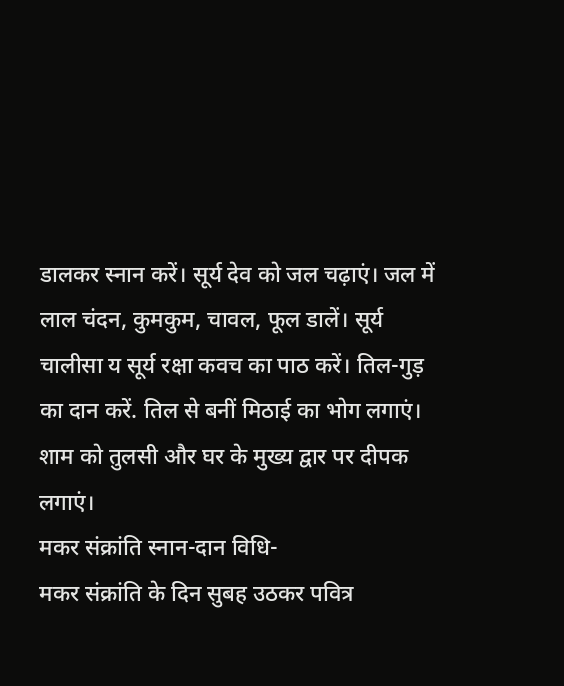डालकर स्नान करें। सूर्य देव को जल चढ़ाएं। जल में लाल चंदन, कुमकुम, चावल, फूल डालें। सूर्य चालीसा य सूर्य रक्षा कवच का पाठ करें। तिल-गुड़ का दान करें. तिल से बनीं मिठाई का भोग लगाएं। शाम को तुलसी और घर के मुख्य द्वार पर दीपक लगाएं।
मकर संक्रांति स्नान-दान विधि-
मकर संक्रांति के दिन सुबह उठकर पवित्र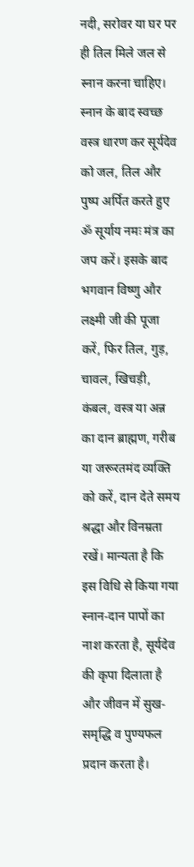नदी, सरोवर या घर पर ही तिल मिले जल से स्नान करना चाहिए। स्नान के बाद स्वच्छ वस्त्र धारण कर सूर्यदेव को जल, तिल और पुष्प अर्पित करते हुए ॐ सूर्याय नमः मंत्र का जप करें। इसके बाद भगवान विष्णु और लक्ष्मी जी की पूजा करें, फिर तिल, गुड़, चावल, खिचड़ी, कंबल, वस्त्र या अन्न का दान ब्राह्मण, गरीब या जरूरतमंद व्यक्ति को करें, दान देते समय श्रद्धा और विनम्रता रखें। मान्यता है कि इस विधि से किया गया स्नान-दान पापों का नाश करता है, सूर्यदेव की कृपा दिलाता है और जीवन में सुख-समृद्धि व पुण्यफल प्रदान करता है।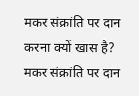मकर संक्रांति पर दान करना क्यों खास है?
मकर संक्रांति पर दान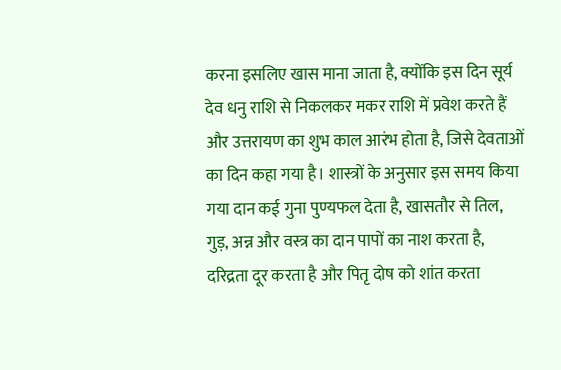करना इसलिए खास माना जाता है, क्योंकि इस दिन सूर्य देव धनु राशि से निकलकर मकर राशि में प्रवेश करते हैं और उत्तरायण का शुभ काल आरंभ होता है, जिसे देवताओं का दिन कहा गया है। शास्त्रों के अनुसार इस समय किया गया दान कई गुना पुण्यफल देता है, खासतौर से तिल, गुड़, अन्न और वस्त्र का दान पापों का नाश करता है, दरिद्रता दूर करता है और पितृ दोष को शांत करता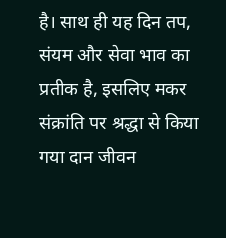है। साथ ही यह दिन तप, संयम और सेवा भाव का प्रतीक है, इसलिए मकर संक्रांति पर श्रद्धा से किया गया दान जीवन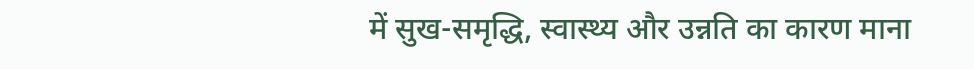में सुख-समृद्धि, स्वास्थ्य और उन्नति का कारण माना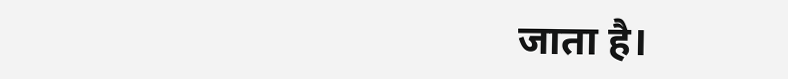जाता है।